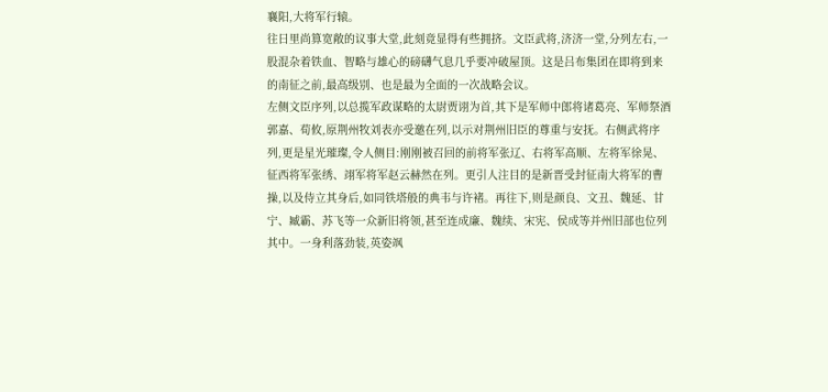襄阳,大将军行辕。
往日里尚算宽敞的议事大堂,此刻竟显得有些拥挤。文臣武将,济济一堂,分列左右,一股混杂着铁血、智略与雄心的磅礴气息几乎要冲破屋顶。这是吕布集团在即将到来的南征之前,最高级别、也是最为全面的一次战略会议。
左侧文臣序列,以总揽军政谋略的太尉贾诩为首,其下是军师中郎将诸葛亮、军师祭酒郭嘉、荀攸,原荆州牧刘表亦受邀在列,以示对荆州旧臣的尊重与安抚。右侧武将序列,更是星光璀璨,令人侧目:刚刚被召回的前将军张辽、右将军高顺、左将军徐晃、征西将军张绣、翊军将军赵云赫然在列。更引人注目的是新晋受封征南大将军的曹操,以及侍立其身后,如同铁塔般的典韦与许褚。再往下,则是颜良、文丑、魏延、甘宁、臧霸、苏飞等一众新旧将领,甚至连成廉、魏续、宋宪、侯成等并州旧部也位列其中。一身利落劲装,英姿飒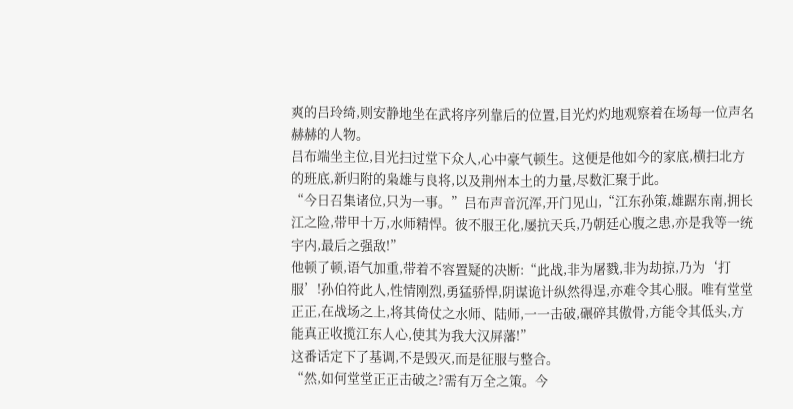爽的吕玲绮,则安静地坐在武将序列靠后的位置,目光灼灼地观察着在场每一位声名赫赫的人物。
吕布端坐主位,目光扫过堂下众人,心中豪气顿生。这便是他如今的家底,横扫北方的班底,新归附的枭雄与良将,以及荆州本土的力量,尽数汇聚于此。
“今日召集诸位,只为一事。”吕布声音沉浑,开门见山,“江东孙策,雄踞东南,拥长江之险,带甲十万,水师精悍。彼不服王化,屡抗天兵,乃朝廷心腹之患,亦是我等一统宇内,最后之强敌!”
他顿了顿,语气加重,带着不容置疑的决断:“此战,非为屠戮,非为劫掠,乃为‘打服’!孙伯符此人,性情刚烈,勇猛骄悍,阴谋诡计纵然得逞,亦难令其心服。唯有堂堂正正,在战场之上,将其倚仗之水师、陆师,一一击破,碾碎其傲骨,方能令其低头,方能真正收揽江东人心,使其为我大汉屏藩!”
这番话定下了基调,不是毁灭,而是征服与整合。
“然,如何堂堂正正击破之?需有万全之策。今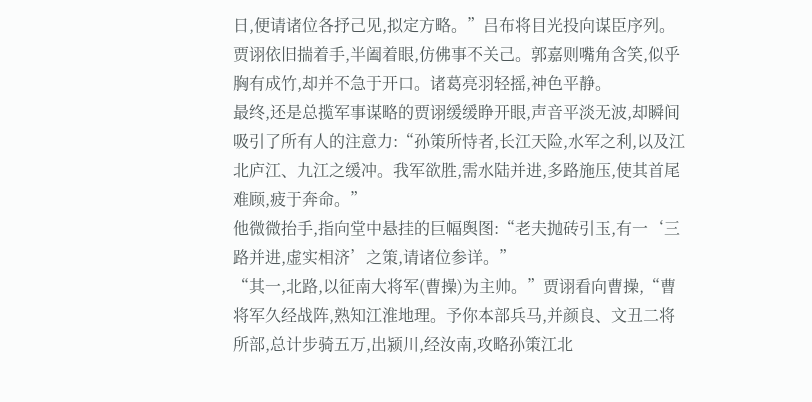日,便请诸位各抒己见,拟定方略。”吕布将目光投向谋臣序列。
贾诩依旧揣着手,半阖着眼,仿佛事不关己。郭嘉则嘴角含笑,似乎胸有成竹,却并不急于开口。诸葛亮羽轻摇,神色平静。
最终,还是总揽军事谋略的贾诩缓缓睁开眼,声音平淡无波,却瞬间吸引了所有人的注意力:“孙策所恃者,长江天险,水军之利,以及江北庐江、九江之缓冲。我军欲胜,需水陆并进,多路施压,使其首尾难顾,疲于奔命。”
他微微抬手,指向堂中悬挂的巨幅舆图:“老夫抛砖引玉,有一‘三路并进,虚实相济’之策,请诸位参详。”
“其一,北路,以征南大将军(曹操)为主帅。”贾诩看向曹操,“曹将军久经战阵,熟知江淮地理。予你本部兵马,并颜良、文丑二将所部,总计步骑五万,出颍川,经汝南,攻略孙策江北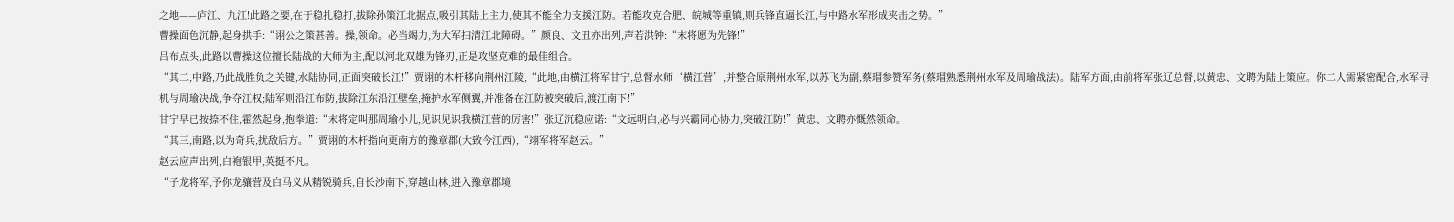之地——庐江、九江!此路之要,在于稳扎稳打,拔除孙策江北据点,吸引其陆上主力,使其不能全力支援江防。若能攻克合肥、皖城等重镇,则兵锋直逼长江,与中路水军形成夹击之势。”
曹操面色沉静,起身拱手:“诩公之策甚善。操,领命。必当竭力,为大军扫清江北障碍。”颜良、文丑亦出列,声若洪钟:“末将愿为先锋!”
吕布点头,此路以曹操这位擅长陆战的大师为主,配以河北双雄为锋刃,正是攻坚克难的最佳组合。
“其二,中路,乃此战胜负之关键,水陆协同,正面突破长江!”贾诩的木杆移向荆州江陵,“此地,由横江将军甘宁,总督水师‘横江营’,并整合原荆州水军,以苏飞为副,蔡瑁参赞军务(蔡瑁熟悉荆州水军及周瑜战法)。陆军方面,由前将军张辽总督,以黄忠、文聘为陆上策应。你二人需紧密配合,水军寻机与周瑜决战,争夺江权;陆军则沿江布防,拔除江东沿江壁垒,掩护水军侧翼,并准备在江防被突破后,渡江南下!”
甘宁早已按捺不住,霍然起身,抱拳道:“末将定叫那周瑜小儿,见识见识我横江营的厉害!”张辽沉稳应诺:“文远明白,必与兴霸同心协力,突破江防!”黄忠、文聘亦慨然领命。
“其三,南路,以为奇兵,扰敌后方。”贾诩的木杆指向更南方的豫章郡(大致今江西),“翊军将军赵云。”
赵云应声出列,白袍银甲,英挺不凡。
“子龙将军,予你龙骧营及白马义从精锐骑兵,自长沙南下,穿越山林,进入豫章郡境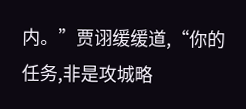内。”贾诩缓缓道,“你的任务,非是攻城略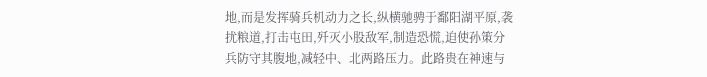地,而是发挥骑兵机动力之长,纵横驰骋于鄱阳湖平原,袭扰粮道,打击屯田,歼灭小股敌军,制造恐慌,迫使孙策分兵防守其腹地,减轻中、北两路压力。此路贵在神速与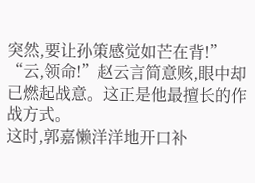突然,要让孙策感觉如芒在背!”
“云,领命!”赵云言简意赅,眼中却已燃起战意。这正是他最擅长的作战方式。
这时,郭嘉懒洋洋地开口补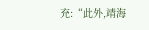充:“此外,靖海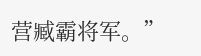营臧霸将军。”